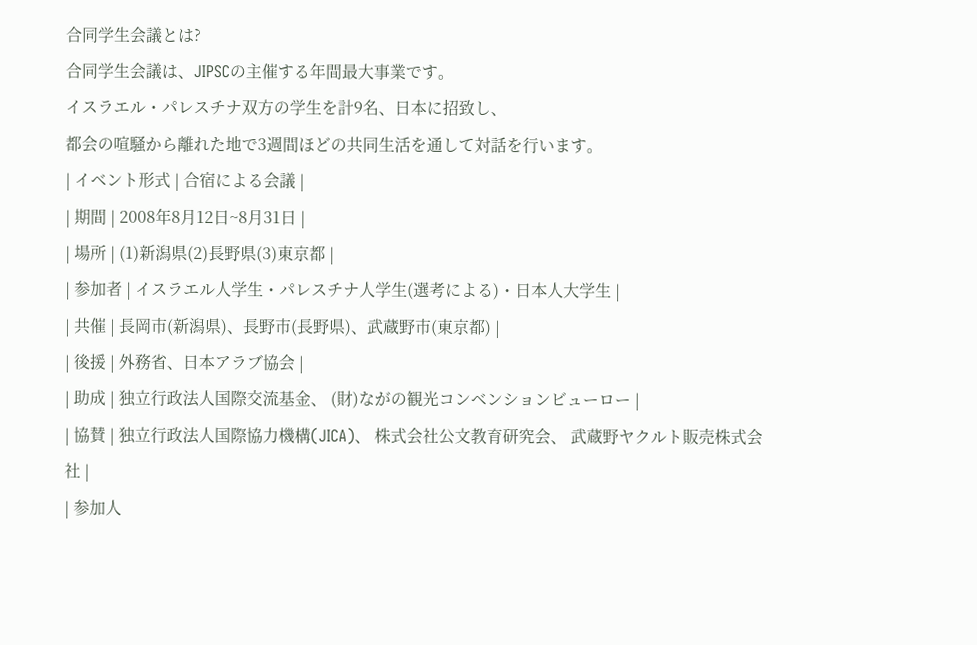合同学生会議とは?
合同学生会議は、JIPSCの主催する年間最大事業です。
イスラエル・パレスチナ双方の学生を計9名、日本に招致し、
都会の喧騒から離れた地で3週間ほどの共同生活を通して対話を行います。
| イベント形式 | 合宿による会議 |
| 期間 | 2008年8月12日~8月31日 |
| 場所 | (1)新潟県(2)長野県(3)東京都 |
| 参加者 | イスラエル人学生・パレスチナ人学生(選考による)・日本人大学生 |
| 共催 | 長岡市(新潟県)、長野市(長野県)、武蔵野市(東京都) |
| 後援 | 外務省、日本アラブ協会 |
| 助成 | 独立行政法人国際交流基金、 (財)ながの観光コンベンションビューロー |
| 協賛 | 独立行政法人国際協力機構(JICA)、 株式会社公文教育研究会、 武蔵野ヤクルト販売株式会社 |
| 参加人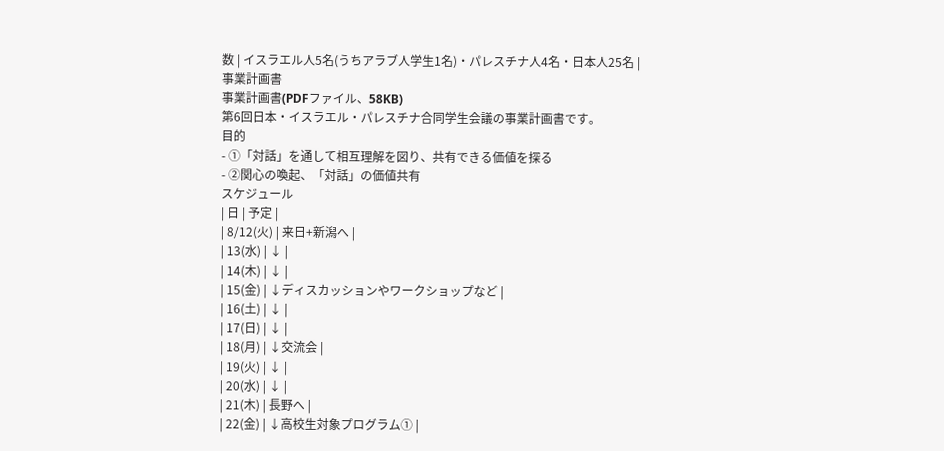数 | イスラエル人5名(うちアラブ人学生1名)・パレスチナ人4名・日本人25名 |
事業計画書
事業計画書(PDFファイル、58KB)
第6回日本・イスラエル・パレスチナ合同学生会議の事業計画書です。
目的
- ①「対話」を通して相互理解を図り、共有できる価値を探る
- ②関心の喚起、「対話」の価値共有
スケジュール
| 日 | 予定 |
| 8/12(火) | 来日+新潟へ |
| 13(水) | ↓ |
| 14(木) | ↓ |
| 15(金) | ↓ディスカッションやワークショップなど |
| 16(土) | ↓ |
| 17(日) | ↓ |
| 18(月) | ↓交流会 |
| 19(火) | ↓ |
| 20(水) | ↓ |
| 21(木) | 長野へ |
| 22(金) | ↓高校生対象プログラム① |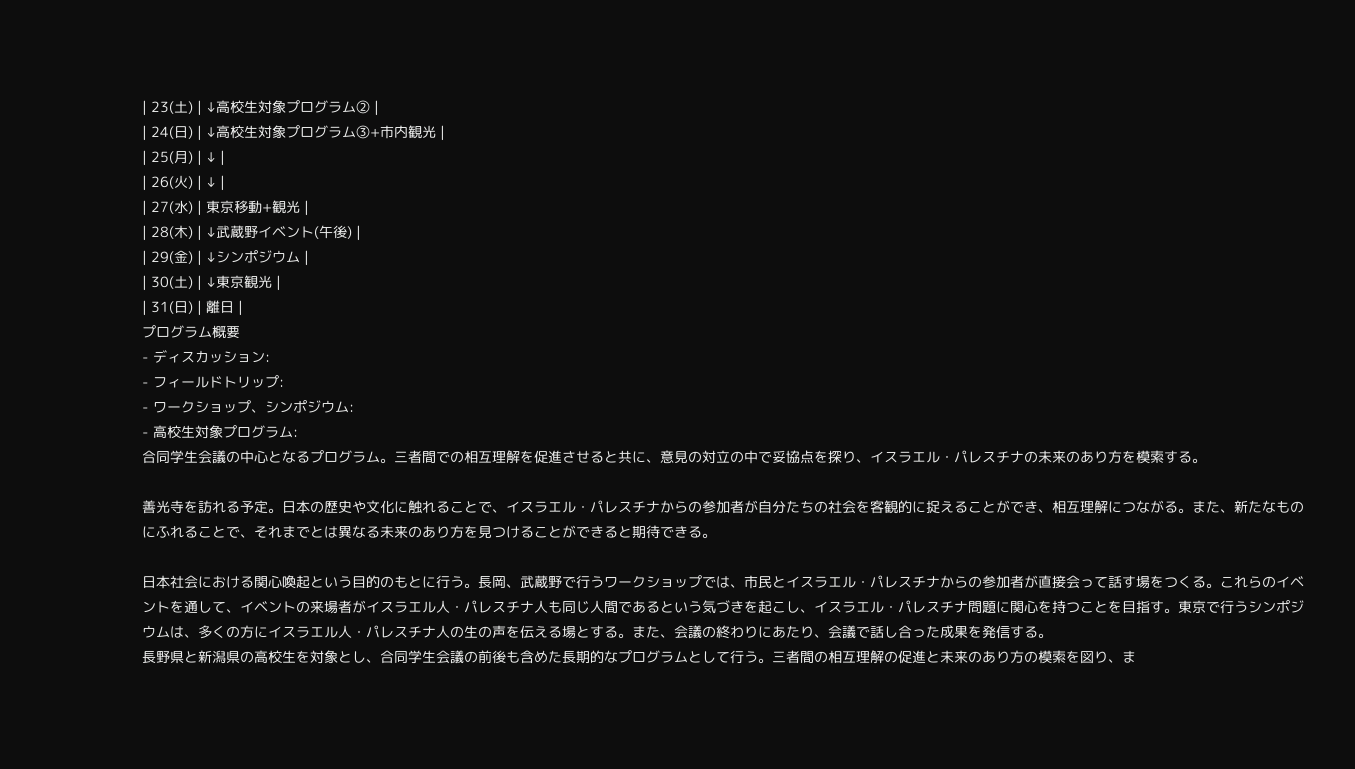| 23(土) | ↓高校生対象プログラム② |
| 24(日) | ↓高校生対象プログラム③+市内観光 |
| 25(月) | ↓ |
| 26(火) | ↓ |
| 27(水) | 東京移動+観光 |
| 28(木) | ↓武蔵野イベント(午後) |
| 29(金) | ↓シンポジウム |
| 30(土) | ↓東京観光 |
| 31(日) | 離日 |
プログラム概要
- ディスカッション:
- フィールドトリップ:
- ワークショップ、シンポジウム:
- 高校生対象プログラム:
合同学生会議の中心となるプログラム。三者間での相互理解を促進させると共に、意見の対立の中で妥協点を探り、イスラエル・パレスチナの未来のあり方を模索する。

善光寺を訪れる予定。日本の歴史や文化に触れることで、イスラエル・パレスチナからの参加者が自分たちの社会を客観的に捉えることができ、相互理解につながる。また、新たなものにふれることで、それまでとは異なる未来のあり方を見つけることができると期待できる。

日本社会における関心喚起という目的のもとに行う。長岡、武蔵野で行うワークショップでは、市民とイスラエル・パレスチナからの参加者が直接会って話す場をつくる。これらのイベントを通して、イベントの来場者がイスラエル人・パレスチナ人も同じ人間であるという気づきを起こし、イスラエル・パレスチナ問題に関心を持つことを目指す。東京で行うシンポジウムは、多くの方にイスラエル人・パレスチナ人の生の声を伝える場とする。また、会議の終わりにあたり、会議で話し合った成果を発信する。
長野県と新潟県の高校生を対象とし、合同学生会議の前後も含めた長期的なプログラムとして行う。三者間の相互理解の促進と未来のあり方の模索を図り、ま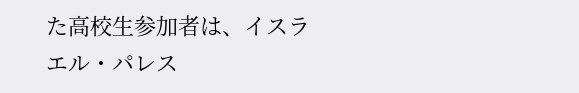た高校生参加者は、イスラエル・パレス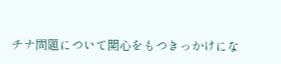チナ問題について関心をもつきっかけにな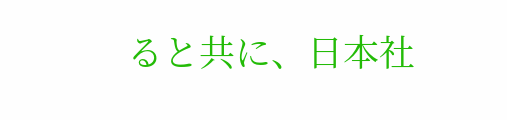ると共に、日本社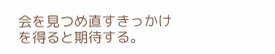会を見つめ直すきっかけを得ると期待する。